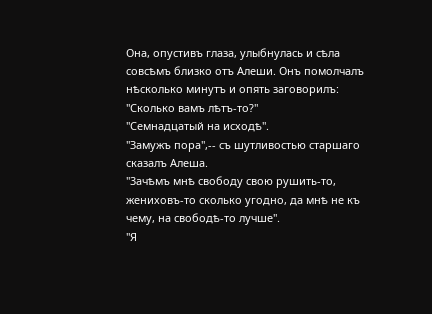Она, опустивъ глаза, улыбнулась и сѣла совсѣмъ близко отъ Алеши. Онъ помолчалъ нѣсколько минутъ и опять заговорилъ:
"Сколько вамъ лѣтъ-то?"
"Семнадцатый на исходѣ".
"Замужъ пора",-- съ шутливостью старшаго сказалъ Алеша.
"3ачѣмъ мнѣ свободу свою рушить-то, жениховъ-то сколько угодно, да мнѣ не къ чему, на свободѣ-то лучше".
"Я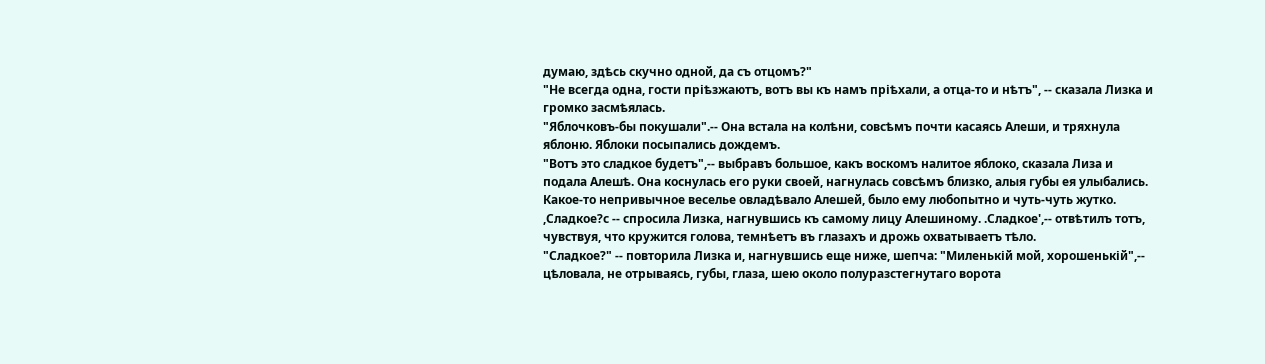думаю, здѣсь скучно одной, да съ отцомъ?"
"Не всегда одна, гости пріѣзжаютъ, вотъ вы къ намъ пріѣхали, а отца-то и нѣтъ", -- сказала Лизка и громко засмѣялась.
"Яблочковъ-бы покушали".-- Она встала на колѣни, совсѣмъ почти касаясь Алеши, и тряхнула яблоню. Яблоки посыпались дождемъ.
"Вотъ это сладкое будетъ",-- выбравъ большое, какъ воскомъ налитое яблоко, сказала Лиза и подала Алешѣ. Она коснулась его руки своей, нагнулась совсѣмъ близко, алыя губы ея улыбались. Какое-то непривычное веселье овладѣвало Алешей, было ему любопытно и чуть-чуть жутко. ,Сладкое?с -- спросила Лизка, нагнувшись къ самому лицу Алешиному. .Сладкое',-- отвѣтилъ тотъ, чувствуя, что кружится голова, темнѣетъ въ глазахъ и дрожь охватываетъ тѣло.
"Сладкое?" -- повторила Лизка и, нагнувшись еще ниже, шепча: "Миленькій мой, хорошенькій",-- цѣловала, не отрываясь, губы, глаза, шею около полуразстегнутаго ворота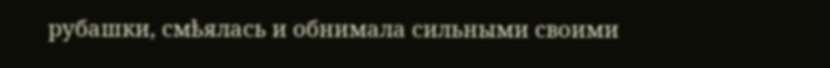рубашки, смѣялась и обнимала сильными своими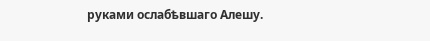руками ослабѣвшаго Алешу.